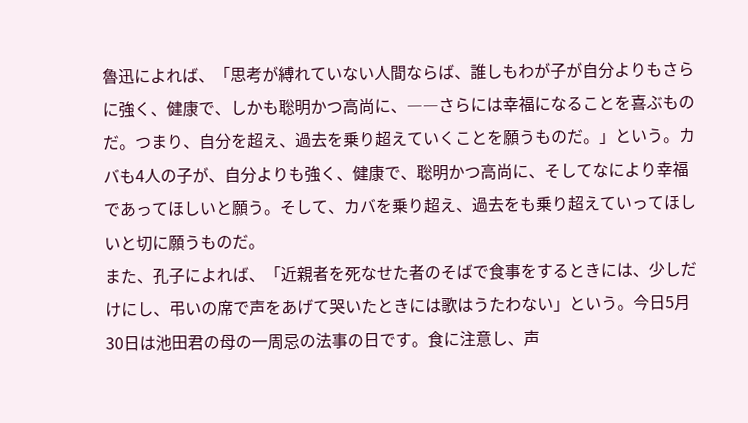魯迅によれば、「思考が縛れていない人間ならば、誰しもわが子が自分よりもさらに強く、健康で、しかも聡明かつ高尚に、――さらには幸福になることを喜ぶものだ。つまり、自分を超え、過去を乗り超えていくことを願うものだ。」という。カバも4人の子が、自分よりも強く、健康で、聡明かつ高尚に、そしてなにより幸福であってほしいと願う。そして、カバを乗り超え、過去をも乗り超えていってほしいと切に願うものだ。
また、孔子によれば、「近親者を死なせた者のそばで食事をするときには、少しだけにし、弔いの席で声をあげて哭いたときには歌はうたわない」という。今日5月30日は池田君の母の一周忌の法事の日です。食に注意し、声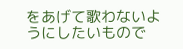をあげて歌わないようにしたいもので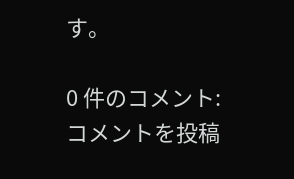す。

0 件のコメント:
コメントを投稿